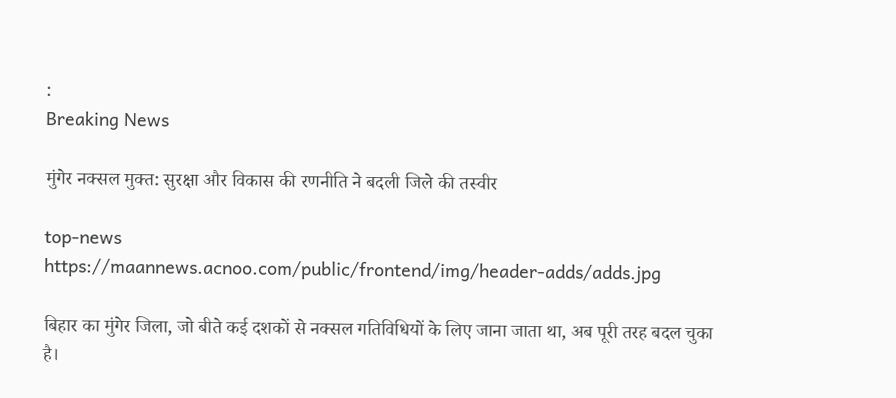:
Breaking News

मुंगेर नक्सल मुक्त: सुरक्षा और विकास की रणनीति ने बदली जिले की तस्वीर

top-news
https://maannews.acnoo.com/public/frontend/img/header-adds/adds.jpg

बिहार का मुंगेर जिला, जो बीते कई दशकों से नक्सल गतिविधियों के लिए जाना जाता था, अब पूरी तरह बदल चुका है।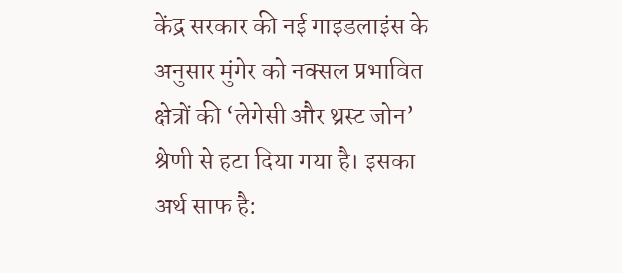केंद्र सरकार की नई गाइडलाइंस के अनुसार मुंगेर को नक्सल प्रभावित क्षेत्रों की ‘लेगेसी और थ्रस्ट जोन’ श्रेणी से हटा दिया गया है। इसका अर्थ साफ है: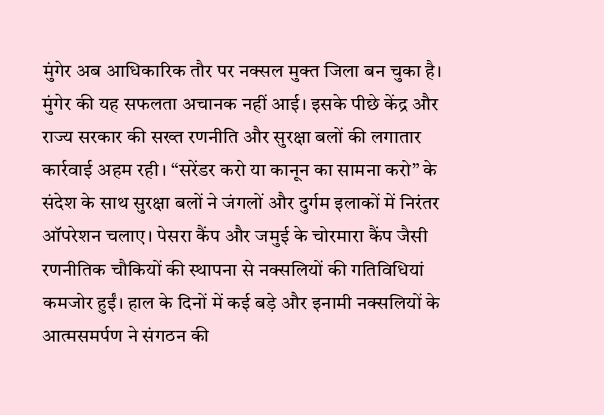मुंगेर अब आधिकारिक तौर पर नक्सल मुक्त जिला बन चुका है।
मुंगेर की यह सफलता अचानक नहीं आई। इसके पीछे केंद्र और राज्य सरकार की सख्त रणनीति और सुरक्षा बलों की लगातार कार्रवाई अहम रही। “सरेंडर करो या कानून का सामना करो” के संदेश के साथ सुरक्षा बलों ने जंगलों और दुर्गम इलाकों में निरंतर ऑपरेशन चलाए। पेसरा कैंप और जमुई के चोरमारा कैंप जैसी रणनीतिक चौकियों की स्थापना से नक्सलियों की गतिविधियां कमजोर हुईं। हाल के दिनों में कई बड़े और इनामी नक्सलियों के आत्मसमर्पण ने संगठन की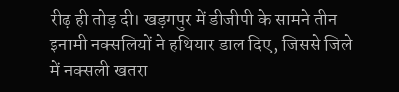रीढ़ ही तोड़ दी। खड़गपुर में डीजीपी के सामने तीन इनामी नक्सलियों ने हथियार डाल दिए, जिससे जिले में नक्सली खतरा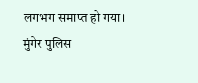लगभग समाप्त हो गया।
मुंगेर पुलिस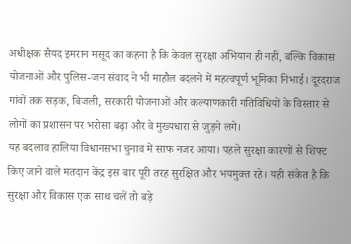अधीक्षक सैयद इमरान मसूद का कहना है कि केवल सुरक्षा अभियान ही नहीं, बल्कि विकास योजनाओं और पुलिस-जन संवाद ने भी माहौल बदलने में महत्वपूर्ण भूमिका निभाई। दूरदराज गांवों तक सड़क, बिजली, सरकारी योजनाओं और कल्याणकारी गतिविधियों के विस्तार से लोगों का प्रशासन पर भरोसा बढ़ा और वे मुख्यधारा से जुड़ने लगे।
यह बदलाव हालिया विधानसभा चुनाव में साफ नजर आया। पहले सुरक्षा कारणों से शिफ्ट किए जाने वाले मतदान केंद्र इस बार पूरी तरह सुरक्षित और भयमुक्त रहे। यही संकेत है कि सुरक्षा और विकास एक साथ चलें तो बड़े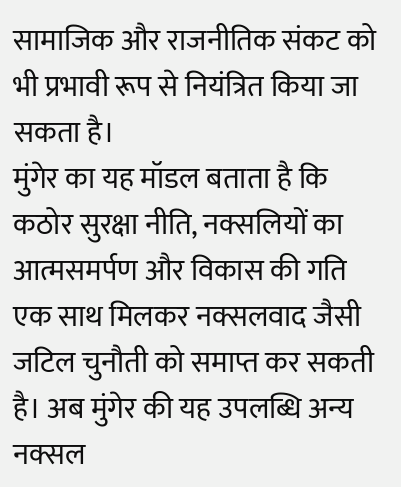सामाजिक और राजनीतिक संकट को भी प्रभावी रूप से नियंत्रित किया जा सकता है।
मुंगेर का यह मॉडल बताता है कि कठोर सुरक्षा नीति, नक्सलियों का आत्मसमर्पण और विकास की गति एक साथ मिलकर नक्सलवाद जैसी जटिल चुनौती को समाप्त कर सकती है। अब मुंगेर की यह उपलब्धि अन्य नक्सल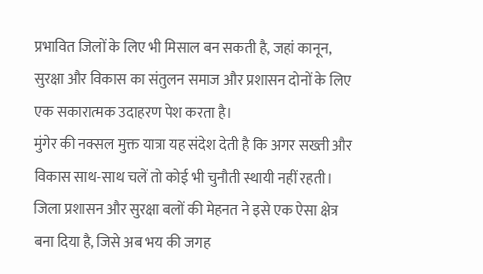प्रभावित जिलों के लिए भी मिसाल बन सकती है, जहां कानून, सुरक्षा और विकास का संतुलन समाज और प्रशासन दोनों के लिए एक सकारात्मक उदाहरण पेश करता है।
मुंगेर की नक्सल मुक्त यात्रा यह संदेश देती है कि अगर सख्ती और विकास साथ-साथ चलें तो कोई भी चुनौती स्थायी नहीं रहती। जिला प्रशासन और सुरक्षा बलों की मेहनत ने इसे एक ऐसा क्षेत्र बना दिया है, जिसे अब भय की जगह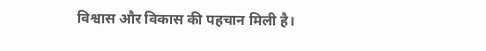विश्वास और विकास की पहचान मिली है।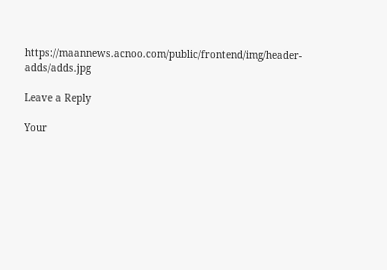https://maannews.acnoo.com/public/frontend/img/header-adds/adds.jpg

Leave a Reply

Your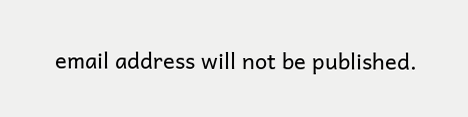email address will not be published.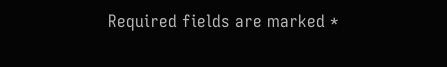Required fields are marked *